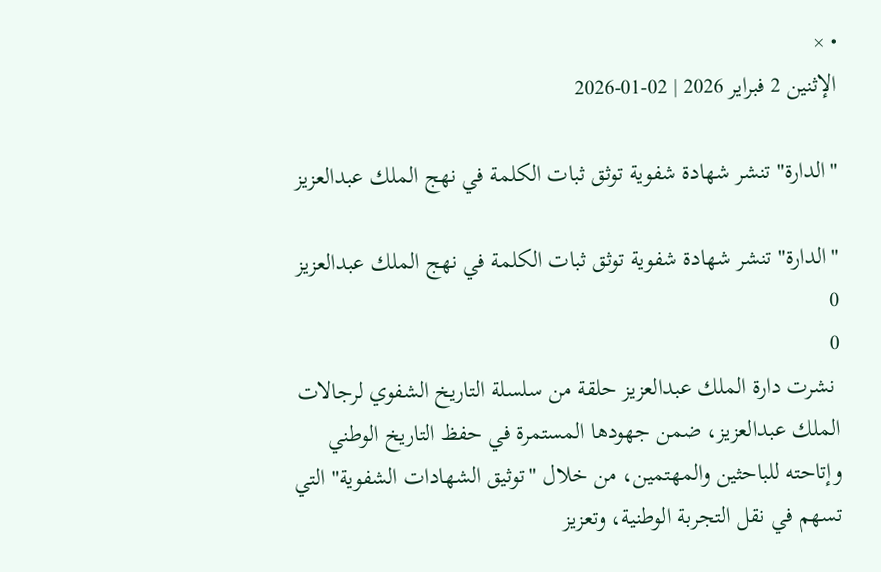• ×
الإثنين 2 فبراير 2026 | 02-01-2026

"الدارة" تنشر شهادة شفوية توثق ثبات الكلمة في نهج الملك عبدالعزيز

"الدارة" تنشر شهادة شفوية توثق ثبات الكلمة في نهج الملك عبدالعزيز
0
0
 نشرت دارة الملك عبدالعزيز حلقة من سلسلة التاريخ الشفوي لرجالات الملك عبدالعزيز، ضمن جهودها المستمرة في حفظ التاريخ الوطني وإتاحته للباحثين والمهتمين، من خلال "توثيق الشهادات الشفوية" التي تسهم في نقل التجربة الوطنية، وتعزيز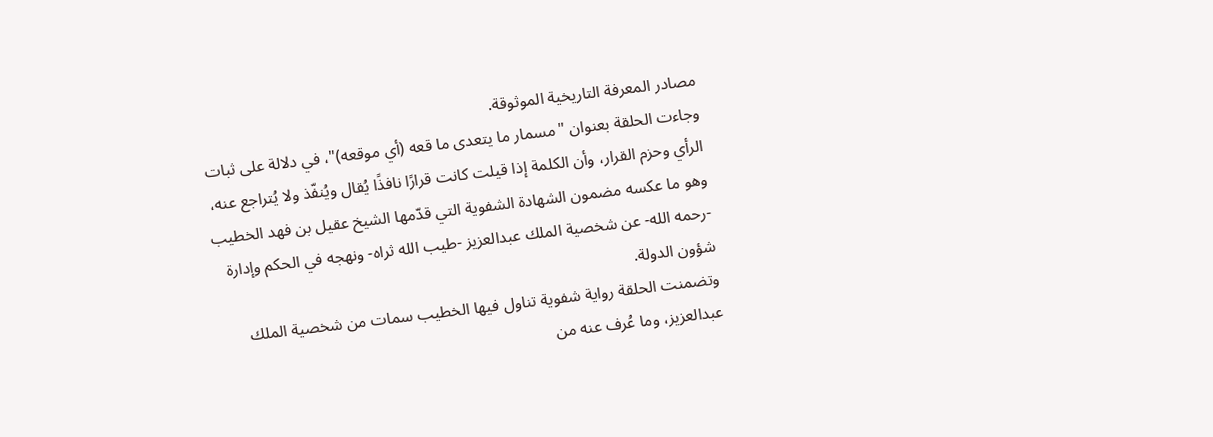مصادر المعرفة التاريخية الموثوقة.
وجاءت الحلقة بعنوان "مسمار ما يتعدى ما قعه (أي موقعه)"، في دلالة على ثبات الرأي وحزم القرار، وأن الكلمة إذا قيلت كانت قرارًا نافذًا يُقال ويُنفّذ ولا يُتراجع عنه، وهو ما عكسه مضمون الشهادة الشفوية التي قدّمها الشيخ عقيل بن فهد الخطيب -رحمه الله- عن شخصية الملك عبدالعزيز -طيب الله ثراه- ونهجه في الحكم وإدارة شؤون الدولة.
وتضمنت الحلقة رواية شفوية تناول فيها الخطيب سمات من شخصية الملك عبدالعزيز، وما عُرف عنه من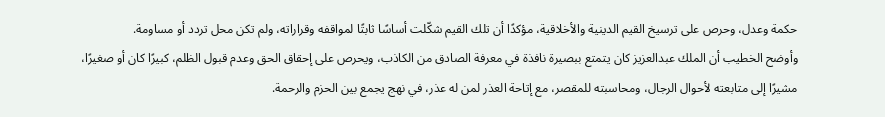حكمة وعدل، وحرص على ترسيخ القيم الدينية والأخلاقية، مؤكدًا أن تلك القيم شكّلت أساسًا ثابتًا لمواقفه وقراراته، ولم تكن محل تردد أو مساومة.
وأوضح الخطيب أن الملك عبدالعزيز كان يتمتع ببصيرة نافذة في معرفة الصادق من الكاذب، ويحرص على إحقاق الحق وعدم قبول الظلم، كبيرًا كان أو صغيرًا، مشيرًا إلى متابعته لأحوال الرجال، ومحاسبته للمقصر، مع إتاحة العذر لمن له عذر، في نهج يجمع بين الحزم والرحمة.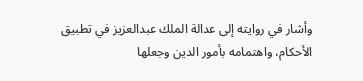وأشار في روايته إلى عدالة الملك عبدالعزيز في تطبيق الأحكام، واهتمامه بأمور الدين وجعلها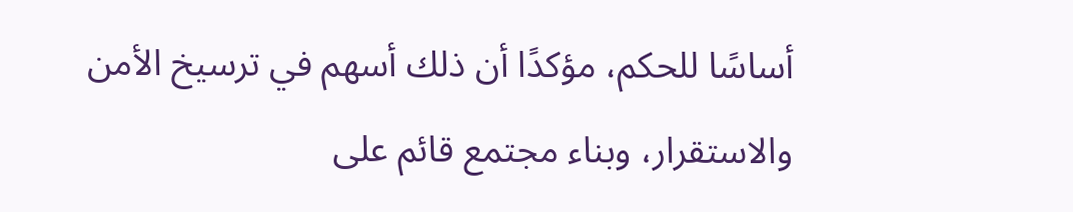أساسًا للحكم، مؤكدًا أن ذلك أسهم في ترسيخ الأمن والاستقرار، وبناء مجتمع قائم على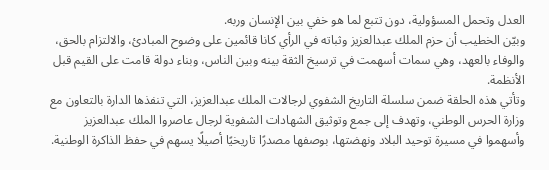العدل وتحمل المسؤولية، دون تتبع لما هو خفي بين الإنسان وربه.
وبيّن الخطيب أن حزم الملك عبدالعزيز وثباته في الرأي كانا قائمين على وضوح المبادئ، والالتزام بالحق، والوفاء بالعهد، وهي سمات أسهمت في ترسيخ الثقة بينه وبين الناس، وبناء دولة قامت على القيم قبل الأنظمة.
وتأتي هذه الحلقة ضمن سلسلة التاريخ الشفوي لرجالات الملك عبدالعزيز، التي تنفذها الدارة بالتعاون مع وزارة الحرس الوطني، وتهدف إلى جمع وتوثيق الشهادات الشفوية لرجال عاصروا الملك عبدالعزيز وأسهموا في مسيرة توحيد البلاد ونهضتها، بوصفها مصدرًا تاريخيًا أصيلًا يسهم في حفظ الذاكرة الوطنية.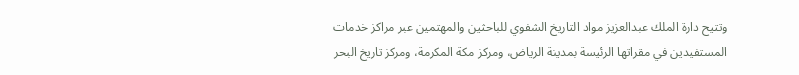وتتيح دارة الملك عبدالعزيز مواد التاريخ الشفوي للباحثين والمهتمين عبر مراكز خدمات المستفيدين في مقراتها الرئيسة بمدينة الرياض، ومركز مكة المكرمة، ومركز تاريخ البحر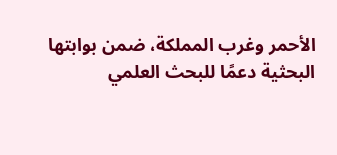الأحمر وغرب المملكة، ضمن بوابتها البحثية دعمًا للبحث العلمي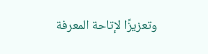وتعزيزًا لإتاحة المعرفة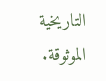التاريخية الموثوقة.